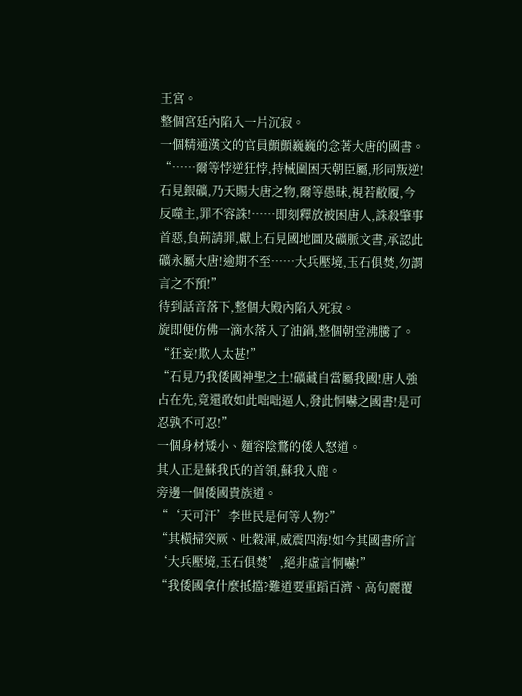王宮。
整個宮廷內陷入一片沉寂。
一個精通漢文的官員顫顫巍巍的念著大唐的國書。
“……爾等悖逆狂悖,持械圍困天朝臣屬,形同叛逆!石見銀礦,乃天賜大唐之物,爾等愚昧,視若敝履,今反噬主,罪不容誅!……即刻釋放被困唐人,誅殺肇事首惡,負荊請罪,獻上石見國地圖及礦脈文書,承認此礦永屬大唐!逾期不至……大兵壓境,玉石俱焚,勿謂言之不預!”
待到話音落下,整個大殿內陷入死寂。
旋即便仿佛一滴水落入了油鍋,整個朝堂沸騰了。
“狂妄!欺人太甚!”
“石見乃我倭國神聖之土!礦藏自當屬我國!唐人強占在先,竟還敢如此咄咄逼人,發此恫嚇之國書!是可忍孰不可忍!”
一個身材矮小、麵容陰鶩的倭人怒道。
其人正是蘇我氏的首領,蘇我入鹿。
旁邊一個倭國貴族道。
“‘天可汗’李世民是何等人物?”
“其橫掃突厥、吐穀渾,威震四海!如今其國書所言‘大兵壓境,玉石俱焚’,絕非虛言恫嚇!”
“我倭國拿什麼抵擋?難道要重蹈百濟、高句麗覆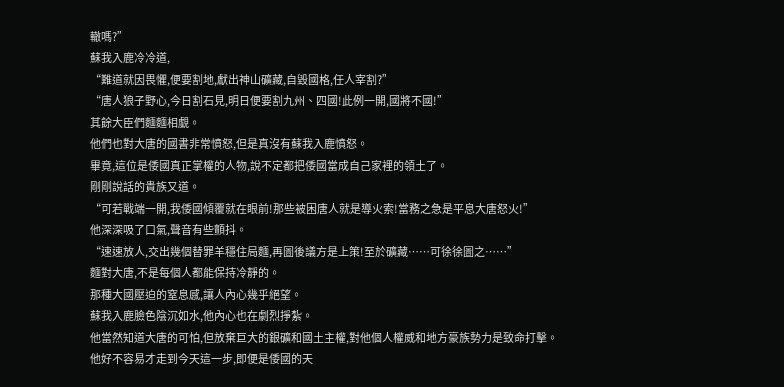轍嗎?”
蘇我入鹿冷冷道,
“難道就因畏懼,便要割地,獻出神山礦藏,自毀國格,任人宰割?”
“唐人狼子野心,今日割石見,明日便要割九州、四國!此例一開,國將不國!”
其餘大臣們麵麵相覷。
他們也對大唐的國書非常憤怒,但是真沒有蘇我入鹿憤怒。
畢竟,這位是倭國真正掌權的人物,說不定都把倭國當成自己家裡的領土了。
剛剛說話的貴族又道。
“可若戰端一開,我倭國傾覆就在眼前!那些被困唐人就是導火索!當務之急是平息大唐怒火!”
他深深吸了口氣,聲音有些顫抖。
“速速放人,交出幾個替罪羊穩住局麵,再圖後議方是上策!至於礦藏……可徐徐圖之……”
麵對大唐,不是每個人都能保持冷靜的。
那種大國壓迫的窒息感,讓人內心幾乎絕望。
蘇我入鹿臉色陰沉如水,他內心也在劇烈掙紮。
他當然知道大唐的可怕,但放棄巨大的銀礦和國土主權,對他個人權威和地方豪族勢力是致命打擊。
他好不容易才走到今天這一步,即便是倭國的天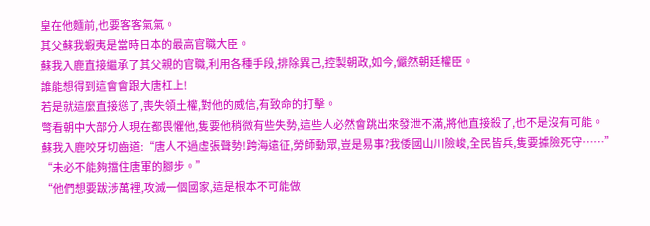皇在他麵前,也要客客氣氣。
其父蘇我蝦夷是當時日本的最高官職大臣。
蘇我入鹿直接繼承了其父親的官職,利用各種手段,排除異己,控製朝政,如今,儼然朝廷權臣。
誰能想得到這會會跟大唐杠上!
若是就這麼直接慫了,喪失領土權,對他的威信,有致命的打擊。
彆看朝中大部分人現在都畏懼他,隻要他稍微有些失勢,這些人必然會跳出來發泄不滿,將他直接殺了,也不是沒有可能。
蘇我入鹿咬牙切齒道:“唐人不過虛張聲勢!跨海遠征,勞師動眾,豈是易事?我倭國山川險峻,全民皆兵,隻要據險死守……”
“未必不能夠擋住唐軍的腳步。”
“他們想要跋涉萬裡,攻滅一個國家,這是根本不可能做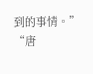到的事情。”
“唐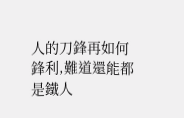人的刀鋒再如何鋒利,難道還能都是鐵人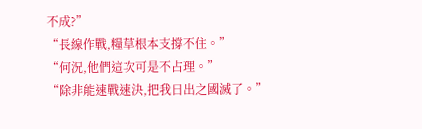不成?”
“長線作戰,糧草根本支撐不住。”
“何況,他們這次可是不占理。”
“除非能速戰速決,把我日出之國滅了。”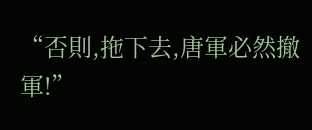“否則,拖下去,唐軍必然撤軍!”